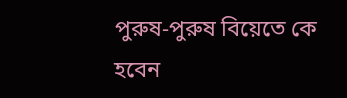পুরুষ-পুরুষ বিয়েতে কে হবেন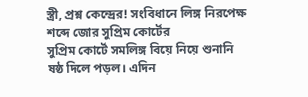স্ত্রী, প্রশ্ন কেন্দ্রের! সংবিধানে লিঙ্গ নিরপেক্ষ শব্দে জোর সুপ্রিম কোর্টের
সুপ্রিম কোর্টে সমলিঙ্গ বিয়ে নিয়ে শুনানি ষষ্ঠ দিলে পড়ল। এদিন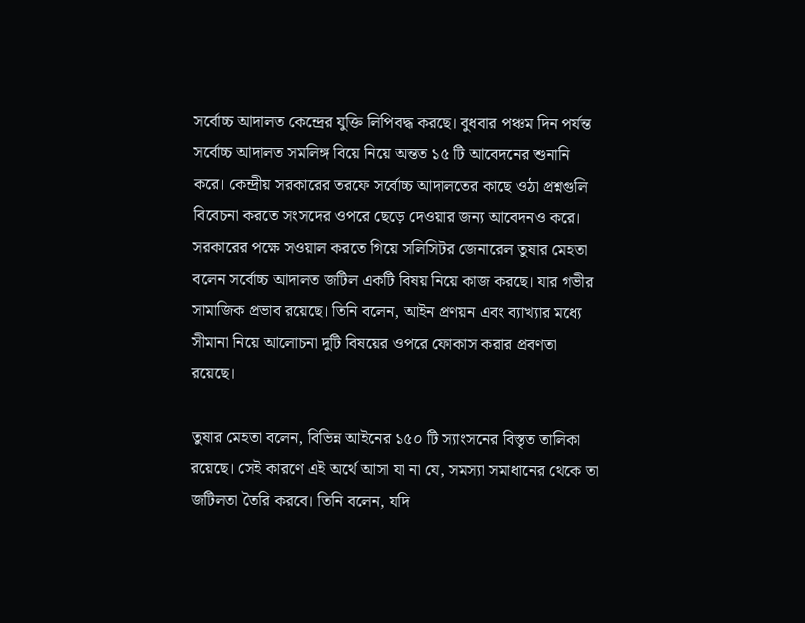সর্বোচ্চ আদালত কেন্দ্রের যুক্তি লিপিবদ্ধ করছে। বুধবার পঞ্চম দিন পর্যন্ত সর্বোচ্চ আদালত সমলিঙ্গ বিয়ে নিয়ে অন্তত ১৫ টি আবেদনের শুনানি করে। কেন্দ্রীয় সরকারের তরফে সর্বোচ্চ আদালতের কাছে ওঠা প্রশ্নগুলি বিবেচনা করতে সংসদের ওপরে ছেড়ে দেওয়ার জন্য আবেদনও করে।
সরকারের পক্ষে সওয়াল করতে গিয়ে সলিসিটর জেনারেল তুষার মেহতা বলেন সর্বোচ্চ আদালত জটিল একটি বিষয় নিয়ে কাজ করছে। যার গভীর সামাজিক প্রভাব রয়েছে। তিনি বলেন, আইন প্রণয়ন এবং ব্যাখ্যার মধ্যে সীমানা নিয়ে আলোচনা দুটি বিষয়ের ওপরে ফোকাস করার প্রবণতা রয়েছে।

তুষার মেহতা বলেন, বিভিন্ন আইনের ১৫০ টি স্যাংসনের বিস্তৃত তালিকা রয়েছে। সেই কারণে এই অর্থে আসা যা না যে, সমস্যা সমাধানের থেকে তা জটিলতা তৈরি করবে। তিনি বলেন, যদি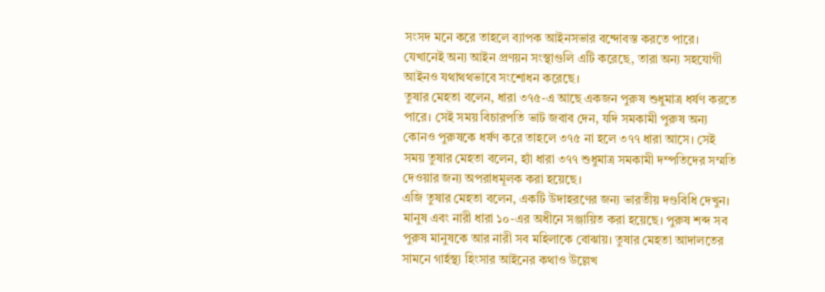সংসদ মনে করে তাহলে ব্যাপক আইনসভার বন্দোবস্ত করতে পারে। যেখানেই অন্য আইন প্রণয়ন সংস্থাগুলি এটি করেছে, তারা অন্য সহযোগী আইনও যথাথথভাবে সংশোধন করেছে।
তুষার মেহতা বলেন, ধারা ৩৭৫-এ আছে একজন পুরুষ শুধুমাত্র ধর্ষণ করতে পারে। সেই সময় বিচারপতি ভাট জবাব দেন, যদি সমকামী পুরুষ অন্য কোনও পুরুষকে ধর্ষণ করে তাহলে ৩৭৫ না হলে ৩৭৭ ধারা আসে। সেই সময় তুষার মেহতা বলেন, হ্যাঁ ধারা ৩৭৭ শুধুমাত্র সমকামী দম্পতিদের সম্মতি দেওয়ার জন্য অপরাধমূলক করা হয়েছে।
এজি তুষার মেহতা বলেন, একটি উদাহরণের জন্য ভারতীয় দণ্ডবিধি দেখুন। মানুষ এবং নারী ধারা ১০-এর অধীনে সঞ্জায়িত করা হয়েছে। পুরুষ শব্দ সব পুরুষ মানুষকে আর নারী সব মহিলাকে বোঝায়। তুষার মেহতা আদালতের সামনে গার্হস্থ্য হিংসার আইনের কথাও উল্লেখ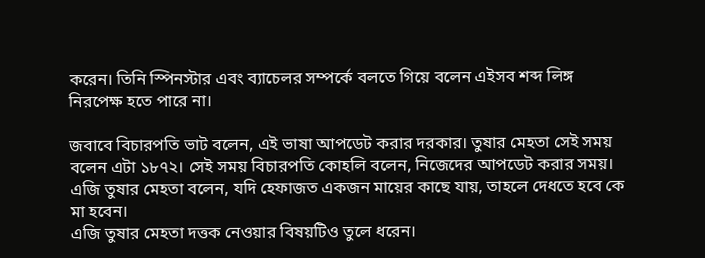করেন। তিনি স্পিনস্টার এবং ব্যাচেলর সম্পর্কে বলতে গিয়ে বলেন এইসব শব্দ লিঙ্গ নিরপেক্ষ হতে পারে না।

জবাবে বিচারপতি ভাট বলেন, এই ভাষা আপডেট করার দরকার। তুষার মেহতা সেই সময় বলেন এটা ১৮৭২। সেই সময় বিচারপতি কোহলি বলেন, নিজেদের আপডেট করার সময়। এজি তুষার মেহতা বলেন, যদি হেফাজত একজন মায়ের কাছে যায়, তাহলে দেধতে হবে কে মা হবেন।
এজি তুষার মেহতা দত্তক নেওয়ার বিষয়টিও তুলে ধরেন।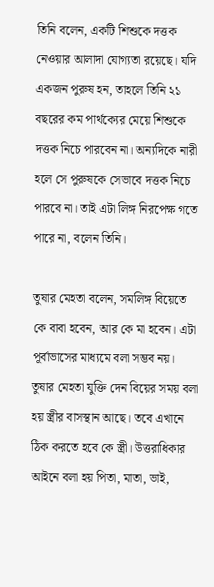তিনি বলেন, একটি শিশুকে দত্তক নেওয়ার আলাদা যোগ্যতা রয়েছে। যদি একজন পুরুষ হন, তাহলে তিনি ২১ বছরের কম পার্থক্যের মেয়ে শিশুকে দত্তক নিচে পারবেন না। অন্যদিকে নারী হলে সে পুরুষকে সেভাবে দত্তক নিচে পারবে না। তাই এটা লিঙ্গ নিরপেক্ষ গতে পারে না, বলেন তিনি।

তুষার মেহতা বলেন, সমলিঙ্গ বিয়েতে কে বাবা হবেন, আর কে মা হবেন। এটা পূর্বাভাসের মাধ্যমে বলা সম্ভব নয়। তুষার মেহতা যুক্তি দেন বিয়ের সময় বলা হয় স্ত্রীর বাসস্থান আছে। তবে এখানে ঠিক করতে হবে কে স্ত্রী। উত্তরাধিকার আইনে বলা হয় পিতা, মাতা, ভাই,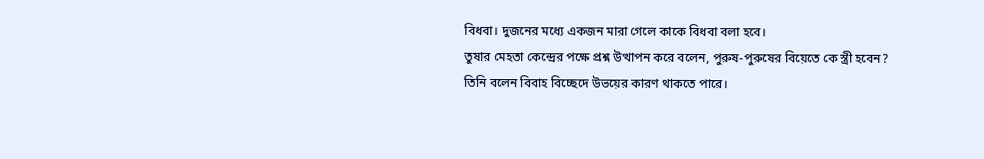বিধবা। দুজনের মধ্যে একজন মারা গেলে কাকে বিধবা বলা হবে।
তুষার মেহতা কেন্দ্রের পক্ষে প্রশ্ন উত্থাপন করে বলেন, পুরুষ-পুরুষের বিয়েতে কে স্ত্রী হবেন? তিনি বলেন বিবাহ বিচ্ছেদে উভয়ের কারণ থাকতে পারে।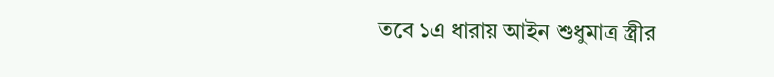তবে ১এ ধারায় আইন শুধুমাত্র স্ত্রীর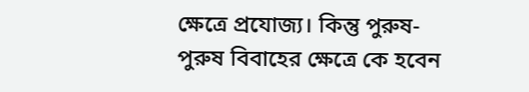ক্ষেত্রে প্রযোজ্য। কিন্তু পুরুষ-পুরুষ বিবাহের ক্ষেত্রে কে হবেন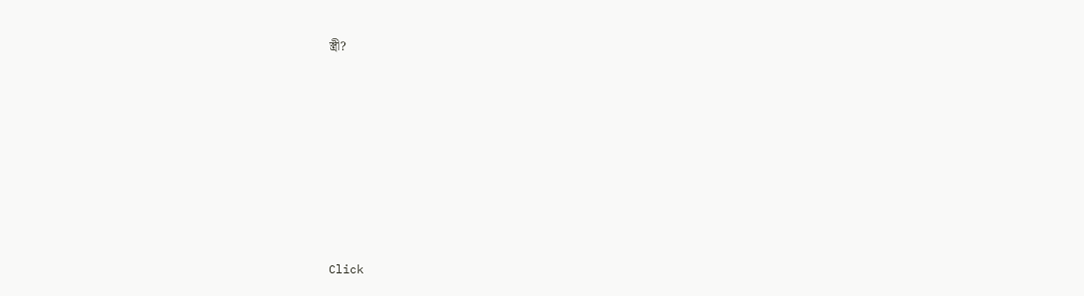স্ত্রী?












Click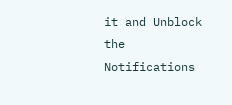it and Unblock the Notifications